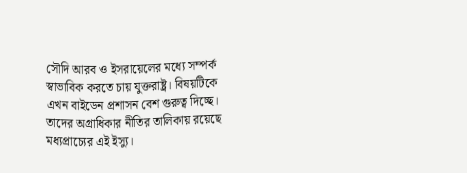সৌদি আরব ও ইসরায়েলের মধ্যে সম্পর্ক স্বাভাবিক করতে চায় যুক্তরাষ্ট্র। বিষয়টিকে এখন বাইডেন প্রশাসন বেশ গুরুত্ব দিচ্ছে। তাদের অগ্রাধিকার নীতির তালিকায় রয়েছে মধ্যপ্রাচ্যের এই ইস্যু।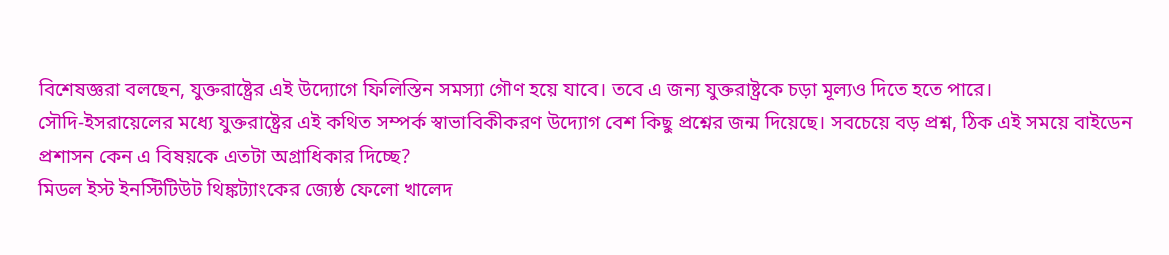বিশেষজ্ঞরা বলছেন, যুক্তরাষ্ট্রের এই উদ্যোগে ফিলিস্তিন সমস্যা গৌণ হয়ে যাবে। তবে এ জন্য যুক্তরাষ্ট্রকে চড়া মূল্যও দিতে হতে পারে।
সৌদি-ইসরায়েলের মধ্যে যুক্তরাষ্ট্রের এই কথিত সম্পর্ক স্বাভাবিকীকরণ উদ্যোগ বেশ কিছু প্রশ্নের জন্ম দিয়েছে। সবচেয়ে বড় প্রশ্ন, ঠিক এই সময়ে বাইডেন প্রশাসন কেন এ বিষয়কে এতটা অগ্রাধিকার দিচ্ছে?
মিডল ইস্ট ইনস্টিটিউট থিঙ্কট্যাংকের জ্যেষ্ঠ ফেলো খালেদ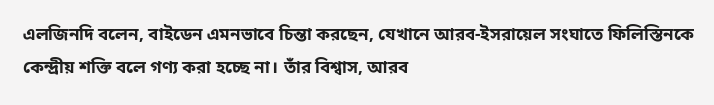এলজিনদি বলেন, বাইডেন এমনভাবে চিন্তা করছেন, যেখানে আরব-ইসরায়েল সংঘাতে ফিলিস্তিনকে কেন্দ্রীয় শক্তি বলে গণ্য করা হচ্ছে না। তাঁর বিশ্বাস, আরব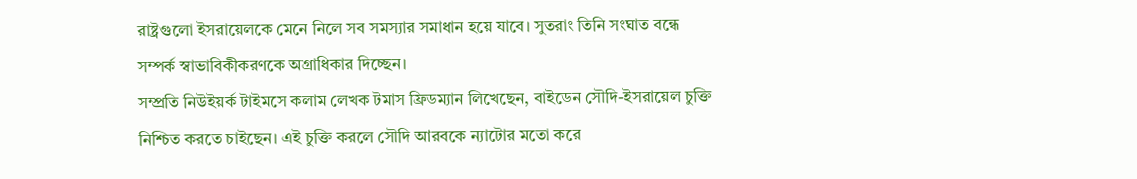রাষ্ট্রগুলো ইসরায়েলকে মেনে নিলে সব সমস্যার সমাধান হয়ে যাবে। সুতরাং তিনি সংঘাত বন্ধে সম্পর্ক স্বাভাবিকীকরণকে অগ্রাধিকার দিচ্ছেন।
সম্প্রতি নিউইয়র্ক টাইমসে কলাম লেখক টমাস ফ্রিডম্যান লিখেছেন, বাইডেন সৌদি-ইসরায়েল চুক্তি নিশ্চিত করতে চাইছেন। এই চুক্তি করলে সৌদি আরবকে ন্যাটোর মতো করে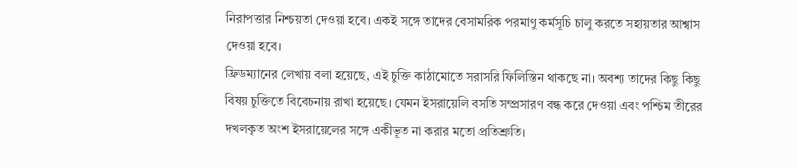নিরাপত্তার নিশ্চয়তা দেওয়া হবে। একই সঙ্গে তাদের বেসামরিক পরমাণু কর্মসূচি চালু করতে সহায়তার আশ্বাস দেওয়া হবে।
ফ্রিডম্যানের লেখায় বলা হয়েছে, এই চুক্তি কাঠামোতে সরাসরি ফিলিস্তিন থাকছে না। অবশ্য তাদের কিছু কিছু বিষয় চুক্তিতে বিবেচনায় রাখা হয়েছে। যেমন ইসরায়েলি বসতি সম্প্রসারণ বন্ধ করে দেওয়া এবং পশ্চিম তীরের দখলকৃত অংশ ইসরায়েলের সঙ্গে একীভূত না করার মতো প্রতিশ্রুতি।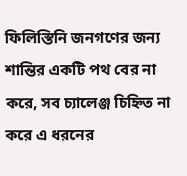ফিলিস্তিনি জনগণের জন্য শান্তির একটি পথ বের না করে, সব চ্যালেঞ্জ চিহ্নিত না করে এ ধরনের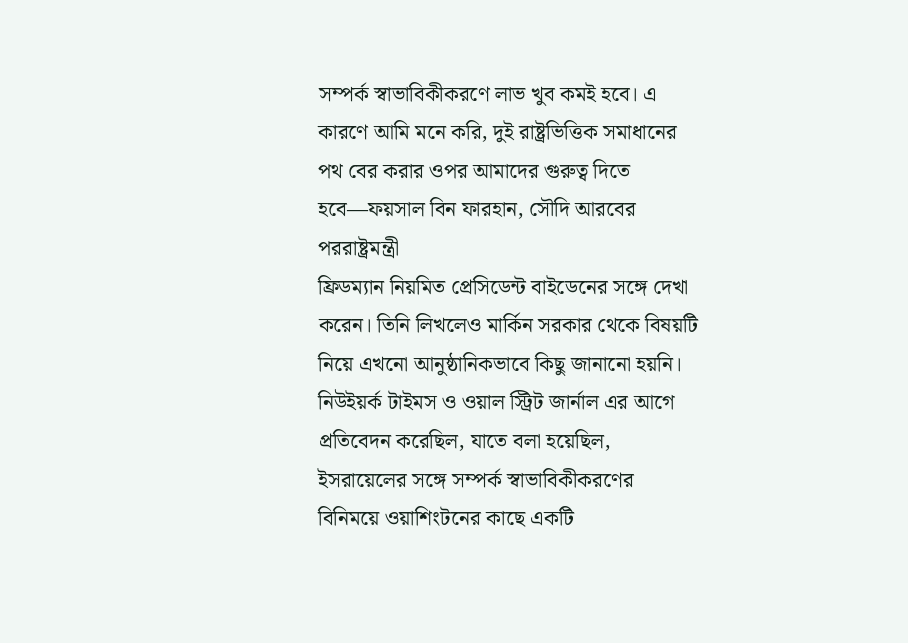সম্পর্ক স্বাভাবিকীকরণে লাভ খুব কমই হবে। এ কারণে আমি মনে করি, দুই রাষ্ট্রভিত্তিক সমাধানের পথ বের করার ওপর আমাদের গুরুত্ব দিতে হবে—ফয়সাল বিন ফারহান, সৌদি আরবের পররাষ্ট্রমন্ত্রী
ফ্রিডম্যান নিয়মিত প্রেসিডেন্ট বাইডেনের সঙ্গে দেখা করেন। তিনি লিখলেও মার্কিন সরকার থেকে বিষয়টি নিয়ে এখনো আনুষ্ঠানিকভাবে কিছু জানানো হয়নি। নিউইয়র্ক টাইমস ও ওয়াল স্ট্রিট জার্নাল এর আগে প্রতিবেদন করেছিল, যাতে বলা হয়েছিল, ইসরায়েলের সঙ্গে সম্পর্ক স্বাভাবিকীকরণের বিনিময়ে ওয়াশিংটনের কাছে একটি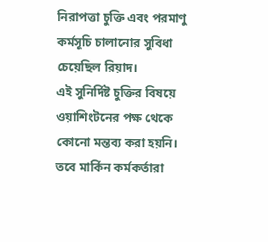নিরাপত্তা চুক্তি এবং পরমাণু কর্মসূচি চালানোর সুবিধা চেয়েছিল রিয়াদ।
এই সুনির্দিষ্ট চুক্তির বিষয়ে ওয়াশিংটনের পক্ষ থেকে কোনো মন্তব্য করা হয়নি। তবে মার্কিন কর্মকর্তারা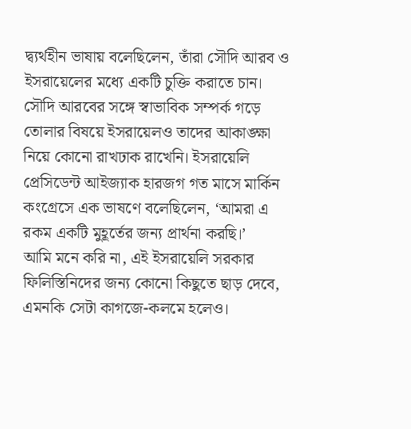দ্ব্যর্থহীন ভাষায় বলেছিলেন, তাঁরা সৌদি আরব ও ইসরায়েলের মধ্যে একটি চুক্তি করাতে চান।
সৌদি আরবের সঙ্গে স্বাভাবিক সম্পর্ক গড়ে তোলার বিষয়ে ইসরায়েলও তাদের আকাঙ্ক্ষা নিয়ে কোনো রাখঢাক রাখেনি। ইসরায়েলি প্রেসিডেন্ট আইজ্যাক হারজগ গত মাসে মার্কিন কংগ্রেসে এক ভাষণে বলেছিলেন, ‘আমরা এ রকম একটি মুহূর্তের জন্য প্রার্থনা করছি।’
আমি মনে করি না, এই ইসরায়েলি সরকার ফিলিস্তিনিদের জন্য কোনো কিছুতে ছাড় দেবে, এমনকি সেটা কাগজে-কলমে হলেও।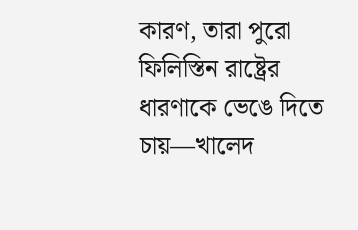কারণ, তারা পুরো ফিলিস্তিন রাষ্ট্রের ধারণাকে ভেঙে দিতে চায়—খালেদ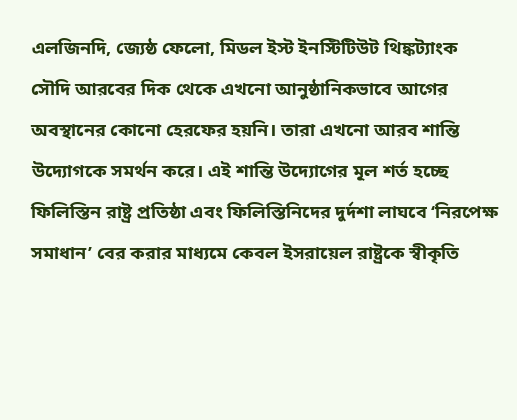এলজিনদি, জ্যেষ্ঠ ফেলো, মিডল ইস্ট ইনস্টিটিউট থিঙ্কট্যাংক
সৌদি আরবের দিক থেকে এখনো আনুষ্ঠানিকভাবে আগের অবস্থানের কোনো হেরফের হয়নি। তারা এখনো আরব শান্তি উদ্যোগকে সমর্থন করে। এই শান্তি উদ্যোগের মূল শর্ত হচ্ছে ফিলিস্তিন রাষ্ট্র প্রতিষ্ঠা এবং ফিলিস্তিনিদের দুর্দশা লাঘবে ‘নিরপেক্ষ সমাধান’ বের করার মাধ্যমে কেবল ইসরায়েল রাষ্ট্রকে স্বীকৃতি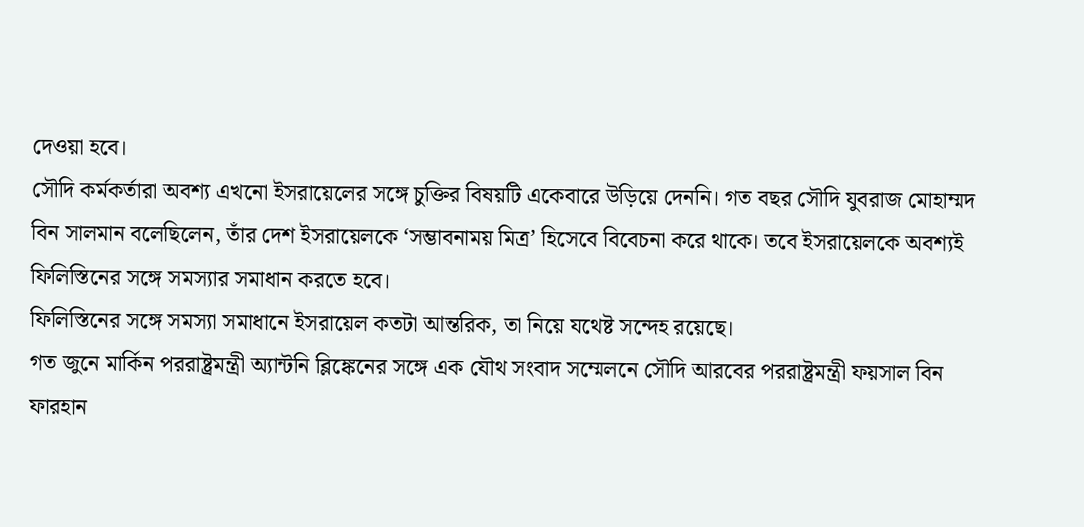দেওয়া হবে।
সৌদি কর্মকর্তারা অবশ্য এখনো ইসরায়েলের সঙ্গে চুক্তির বিষয়টি একেবারে উড়িয়ে দেননি। গত বছর সৌদি যুবরাজ মোহাম্মদ বিন সালমান বলেছিলেন, তাঁর দেশ ইসরায়েলকে ‘সম্ভাবনাময় মিত্র’ হিসেবে বিবেচনা করে থাকে। তবে ইসরায়েলকে অবশ্যই ফিলিস্তিনের সঙ্গে সমস্যার সমাধান করতে হবে।
ফিলিস্তিনের সঙ্গে সমস্যা সমাধানে ইসরায়েল কতটা আন্তরিক, তা নিয়ে যথেষ্ট সন্দেহ রয়েছে।
গত জুনে মার্কিন পররাষ্ট্রমন্ত্রী অ্যান্টনি ব্লিঙ্কেনের সঙ্গে এক যৌথ সংবাদ সম্মেলনে সৌদি আরবের পররাষ্ট্রমন্ত্রী ফয়সাল বিন ফারহান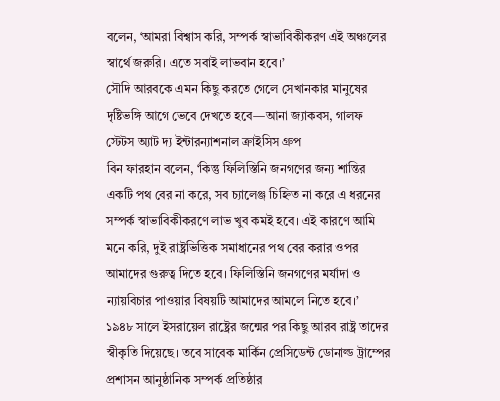বলেন, ‘আমরা বিশ্বাস করি, সম্পর্ক স্বাভাবিকীকরণ এই অঞ্চলের স্বার্থে জরুরি। এতে সবাই লাভবান হবে।’
সৌদি আরবকে এমন কিছু করতে গেলে সেখানকার মানুষের দৃষ্টিভঙ্গি আগে ভেবে দেখতে হবে—আনা জ্যাকবস, গালফ স্টেটস অ্যাট দ্য ইন্টারন্যাশনাল ক্রাইসিস গ্রুপ
বিন ফারহান বলেন, ‘কিন্তু ফিলিস্তিনি জনগণের জন্য শান্তির একটি পথ বের না করে, সব চ্যালেঞ্জ চিহ্নিত না করে এ ধরনের সম্পর্ক স্বাভাবিকীকরণে লাভ খুব কমই হবে। এই কারণে আমি মনে করি, দুই রাষ্ট্রভিত্তিক সমাধানের পথ বের করার ওপর আমাদের গুরুত্ব দিতে হবে। ফিলিস্তিনি জনগণের মর্যাদা ও ন্যায়বিচার পাওয়ার বিষয়টি আমাদের আমলে নিতে হবে।’
১৯৪৮ সালে ইসরায়েল রাষ্ট্রের জন্মের পর কিছু আরব রাষ্ট্র তাদের স্বীকৃতি দিয়েছে। তবে সাবেক মার্কিন প্রেসিডেন্ট ডোনাল্ড ট্রাম্পের প্রশাসন আনুষ্ঠানিক সম্পর্ক প্রতিষ্ঠার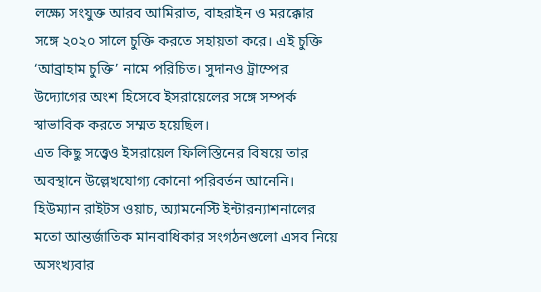লক্ষ্যে সংযুক্ত আরব আমিরাত, বাহরাইন ও মরক্কোর সঙ্গে ২০২০ সালে চুক্তি করতে সহায়তা করে। এই চুক্তি ‘আব্রাহাম চুক্তি’ নামে পরিচিত। সুদানও ট্রাম্পের উদ্যোগের অংশ হিসেবে ইসরায়েলের সঙ্গে সম্পর্ক স্বাভাবিক করতে সম্মত হয়েছিল।
এত কিছু সত্ত্বেও ইসরায়েল ফিলিস্তিনের বিষয়ে তার অবস্থানে উল্লেখযোগ্য কোনো পরিবর্তন আনেনি। হিউম্যান রাইটস ওয়াচ, অ্যামনেস্টি ইন্টারন্যাশনালের মতো আন্তর্জাতিক মানবাধিকার সংগঠনগুলো এসব নিয়ে অসংখ্যবার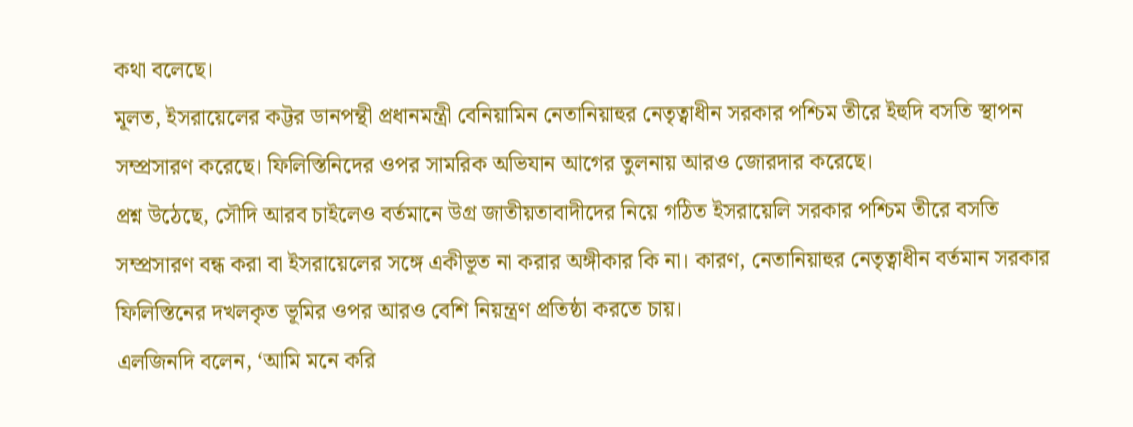কথা বলেছে।
মূলত, ইসরায়েলের কট্টর ডানপন্থী প্রধানমন্ত্রী বেনিয়ামিন নেতানিয়াহুর নেতৃত্বাধীন সরকার পশ্চিম তীরে ইহুদি বসতি স্থাপন সম্প্রসারণ করেছে। ফিলিস্তিনিদের ওপর সামরিক অভিযান আগের তুলনায় আরও জোরদার করেছে।
প্রশ্ন উঠেছে, সৌদি আরব চাইলেও বর্তমানে উগ্র জাতীয়তাবাদীদের নিয়ে গঠিত ইসরায়েলি সরকার পশ্চিম তীরে বসতি সম্প্রসারণ বন্ধ করা বা ইসরায়েলের সঙ্গে একীভূত না করার অঙ্গীকার কি না। কারণ, নেতানিয়াহুর নেতৃত্বাধীন বর্তমান সরকার ফিলিস্তিনের দখলকৃত ভূমির ওপর আরও বেশি নিয়ন্ত্রণ প্রতিষ্ঠা করতে চায়।
এলজিনদি বলেন, ‘আমি মনে করি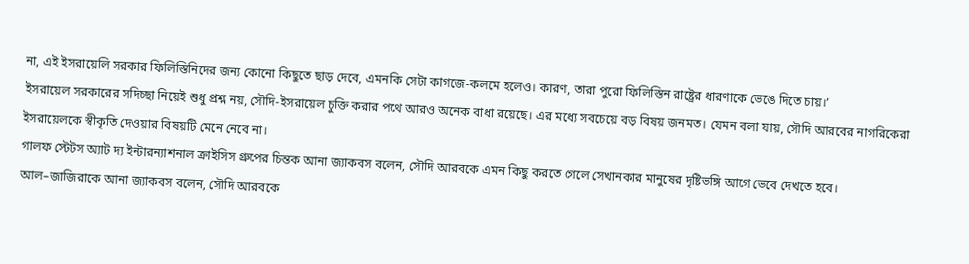না, এই ইসরায়েলি সরকার ফিলিস্তিনিদের জন্য কোনো কিছুতে ছাড় দেবে, এমনকি সেটা কাগজে-কলমে হলেও। কারণ, তারা পুরো ফিলিস্তিন রাষ্ট্রের ধারণাকে ভেঙে দিতে চায়।’
ইসরায়েল সরকারের সদিচ্ছা নিয়েই শুধু প্রশ্ন নয়, সৌদি-ইসরায়েল চুক্তি করার পথে আরও অনেক বাধা রয়েছে। এর মধ্যে সবচেয়ে বড় বিষয় জনমত। যেমন বলা যায়, সৌদি আরবের নাগরিকেরা ইসরায়েলকে স্বীকৃতি দেওয়ার বিষয়টি মেনে নেবে না।
গালফ স্টেটস অ্যাট দ্য ইন্টারন্যাশনাল ক্রাইসিস গ্রুপের চিন্তক আনা জ্যাকবস বলেন, সৌদি আরবকে এমন কিছু করতে গেলে সেখানকার মানুষের দৃষ্টিভঙ্গি আগে ভেবে দেখতে হবে।
আল–জাজিরাকে আনা জ্যাকবস বলেন, সৌদি আরবকে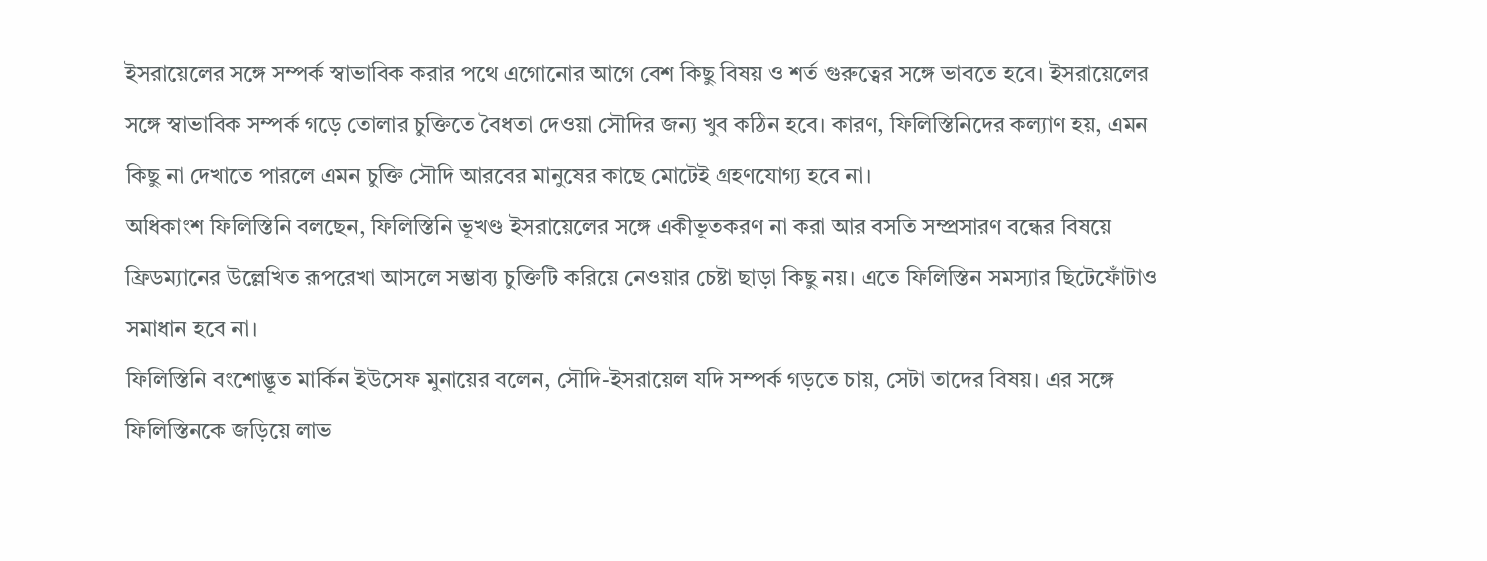ইসরায়েলের সঙ্গে সম্পর্ক স্বাভাবিক করার পথে এগোনোর আগে বেশ কিছু বিষয় ও শর্ত গুরুত্বের সঙ্গে ভাবতে হবে। ইসরায়েলের সঙ্গে স্বাভাবিক সম্পর্ক গড়ে তোলার চুক্তিতে বৈধতা দেওয়া সৌদির জন্য খুব কঠিন হবে। কারণ, ফিলিস্তিনিদের কল্যাণ হয়, এমন কিছু না দেখাতে পারলে এমন চুক্তি সৌদি আরবের মানুষের কাছে মোটেই গ্রহণযোগ্য হবে না।
অধিকাংশ ফিলিস্তিনি বলছেন, ফিলিস্তিনি ভূখণ্ড ইসরায়েলের সঙ্গে একীভূতকরণ না করা আর বসতি সম্প্রসারণ বন্ধের বিষয়ে ফ্রিডম্যানের উল্লেখিত রূপরেখা আসলে সম্ভাব্য চুক্তিটি করিয়ে নেওয়ার চেষ্টা ছাড়া কিছু নয়। এতে ফিলিস্তিন সমস্যার ছিটেফোঁটাও সমাধান হবে না।
ফিলিস্তিনি বংশোদ্ভূত মার্কিন ইউসেফ মুনায়ের বলেন, সৌদি-ইসরায়েল যদি সম্পর্ক গড়তে চায়, সেটা তাদের বিষয়। এর সঙ্গে ফিলিস্তিনকে জড়িয়ে লাভ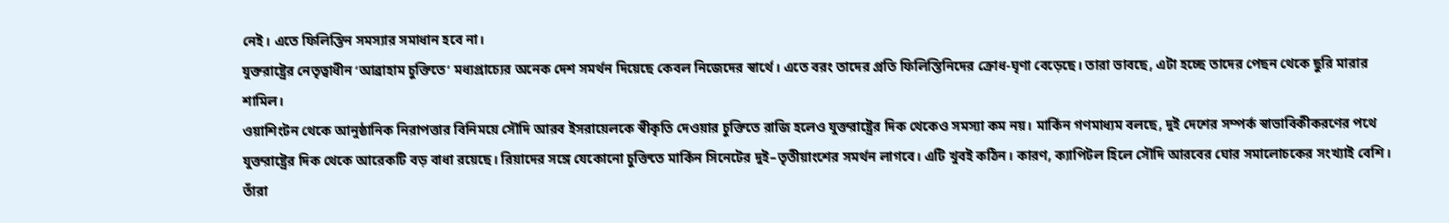নেই। এতে ফিলিস্তিন সমস্যার সমাধান হবে না।
যুক্তরাষ্ট্রের নেতৃত্বাধীন ‘আব্রাহাম চুক্তিতে’ মধ্যপ্রাচ্যের অনেক দেশ সমর্থন দিয়েছে কেবল নিজেদের স্বার্থে। এতে বরং তাদের প্রতি ফিলিস্তিনিদের ক্রোধ-ঘৃণা বেড়েছে। তারা ভাবছে, এটা হচ্ছে তাদের পেছন থেকে ছুরি মারার শামিল।
ওয়াশিংটন থেকে আনুষ্ঠানিক নিরাপত্তার বিনিময়ে সৌদি আরব ইসরায়েলকে স্বীকৃতি দেওয়ার চুক্তিতে রাজি হলেও যুক্তরাষ্ট্রের দিক থেকেও সমস্যা কম নয়। মার্কিন গণমাধ্যম বলছে, দুই দেশের সম্পর্ক স্বাভাবিকীকরণের পথে যুক্তরাষ্ট্রের দিক থেকে আরেকটি বড় বাধা রয়েছে। রিয়াদের সঙ্গে যেকোনো চুক্তিতে মার্কিন সিনেটের দুই–তৃতীয়াংশের সমর্থন লাগবে। এটি খুবই কঠিন। কারণ, ক্যাপিটল হিলে সৌদি আরবের ঘোর সমালোচকের সংখ্যাই বেশি। তাঁরা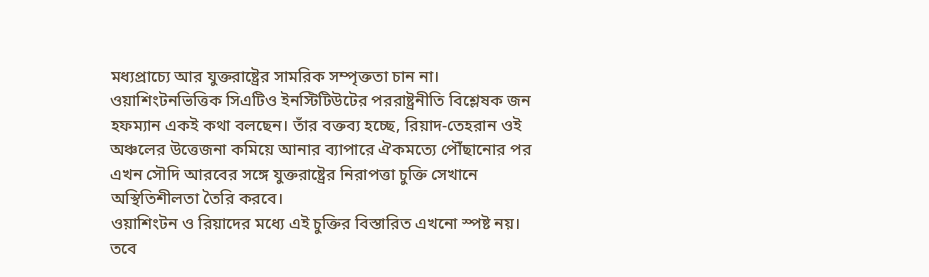মধ্যপ্রাচ্যে আর যুক্তরাষ্ট্রের সামরিক সম্পৃক্ততা চান না।
ওয়াশিংটনভিত্তিক সিএটিও ইনস্টিটিউটের পররাষ্ট্রনীতি বিশ্লেষক জন হফম্যান একই কথা বলছেন। তাঁর বক্তব্য হচ্ছে, রিয়াদ-তেহরান ওই অঞ্চলের উত্তেজনা কমিয়ে আনার ব্যাপারে ঐকমত্যে পৌঁছানোর পর এখন সৌদি আরবের সঙ্গে যুক্তরাষ্ট্রের নিরাপত্তা চুক্তি সেখানে অস্থিতিশীলতা তৈরি করবে।
ওয়াশিংটন ও রিয়াদের মধ্যে এই চুক্তির বিস্তারিত এখনো স্পষ্ট নয়। তবে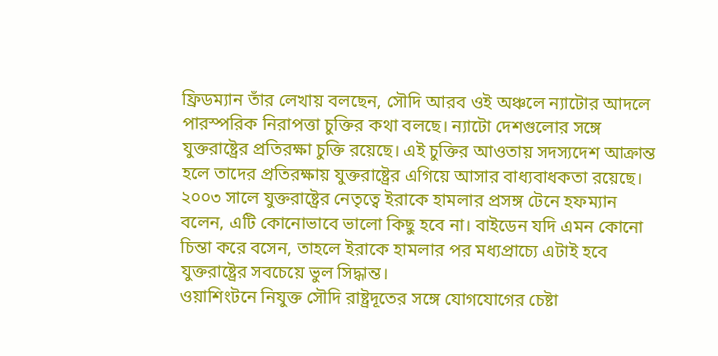ফ্রিডম্যান তাঁর লেখায় বলছেন, সৌদি আরব ওই অঞ্চলে ন্যাটোর আদলে পারস্পরিক নিরাপত্তা চুক্তির কথা বলছে। ন্যাটো দেশগুলোর সঙ্গে যুক্তরাষ্ট্রের প্রতিরক্ষা চুক্তি রয়েছে। এই চুক্তির আওতায় সদস্যদেশ আক্রান্ত হলে তাদের প্রতিরক্ষায় যুক্তরাষ্ট্রের এগিয়ে আসার বাধ্যবাধকতা রয়েছে।
২০০৩ সালে যুক্তরাষ্ট্রের নেতৃত্বে ইরাকে হামলার প্রসঙ্গ টেনে হফম্যান বলেন, এটি কোনোভাবে ভালো কিছু হবে না। বাইডেন যদি এমন কোনো চিন্তা করে বসেন, তাহলে ইরাকে হামলার পর মধ্যপ্রাচ্যে এটাই হবে যুক্তরাষ্ট্রের সবচেয়ে ভুল সিদ্ধান্ত।
ওয়াশিংটনে নিযুক্ত সৌদি রাষ্ট্রদূতের সঙ্গে যোগযোগের চেষ্টা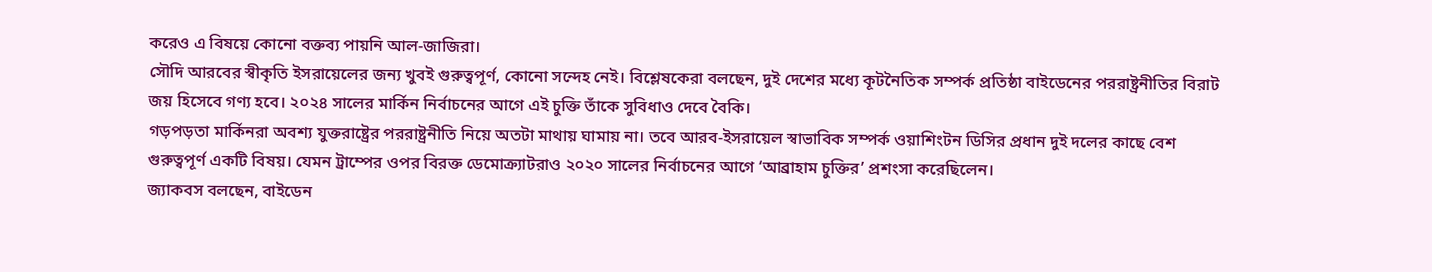করেও এ বিষয়ে কোনো বক্তব্য পায়নি আল-জাজিরা।
সৌদি আরবের স্বীকৃতি ইসরায়েলের জন্য খুবই গুরুত্বপূর্ণ, কোনো সন্দেহ নেই। বিশ্লেষকেরা বলছেন, দুই দেশের মধ্যে কূটনৈতিক সম্পর্ক প্রতিষ্ঠা বাইডেনের পররাষ্ট্রনীতির বিরাট জয় হিসেবে গণ্য হবে। ২০২৪ সালের মার্কিন নির্বাচনের আগে এই চুক্তি তাঁকে সুবিধাও দেবে বৈকি।
গড়পড়তা মার্কিনরা অবশ্য যুক্তরাষ্ট্রের পররাষ্ট্রনীতি নিয়ে অতটা মাথায় ঘামায় না। তবে আরব-ইসরায়েল স্বাভাবিক সম্পর্ক ওয়াশিংটন ডিসির প্রধান দুই দলের কাছে বেশ গুরুত্বপূর্ণ একটি বিষয়। যেমন ট্রাম্পের ওপর বিরক্ত ডেমোক্র্যাটরাও ২০২০ সালের নির্বাচনের আগে ‘আব্রাহাম চুক্তির’ প্রশংসা করেছিলেন।
জ্যাকবস বলছেন, বাইডেন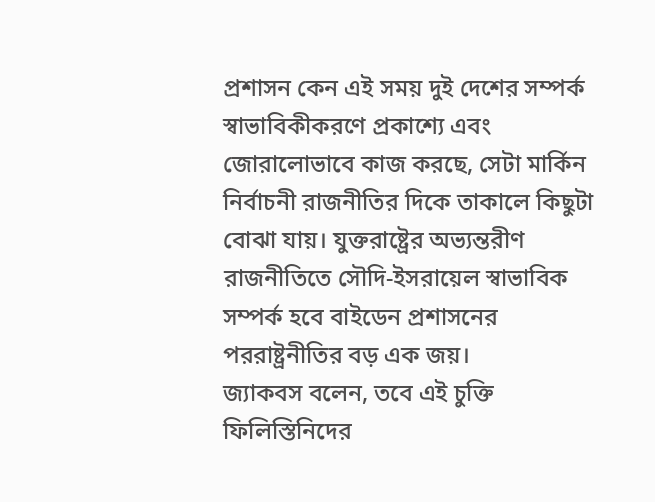প্রশাসন কেন এই সময় দুই দেশের সম্পর্ক স্বাভাবিকীকরণে প্রকাশ্যে এবং জোরালোভাবে কাজ করছে, সেটা মার্কিন নির্বাচনী রাজনীতির দিকে তাকালে কিছুটা বোঝা যায়। যুক্তরাষ্ট্রের অভ্যন্তরীণ রাজনীতিতে সৌদি-ইসরায়েল স্বাভাবিক সম্পর্ক হবে বাইডেন প্রশাসনের পররাষ্ট্রনীতির বড় এক জয়।
জ্যাকবস বলেন, তবে এই চুক্তি ফিলিস্তিনিদের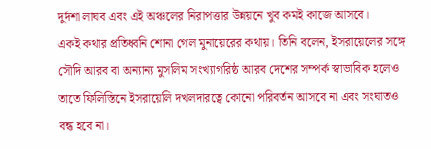দুর্দশা লাঘব এবং এই অঞ্চলের নিরাপত্তার উন্নয়নে খুব কমই কাজে আসবে।
একই কথার প্রতিধ্বনি শোনা গেল মুনায়েরের কথায়। তিনি বলেন, ইসরায়েলের সঙ্গে সৌদি আরব বা অন্যান্য মুসলিম সংখ্যাগরিষ্ঠ আরব দেশের সম্পর্ক স্বাভাবিক হলেও তাতে ফিলিস্তিনে ইসরায়েলি দখলদারত্বে কোনো পরিবর্তন আসবে না এবং সংঘাতও বন্ধ হবে না।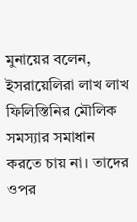মুনায়ের বলেন, ইসরায়েলিরা লাখ লাখ ফিলিস্তিনির মৌলিক সমস্যার সমাধান করতে চায় না। তাদের ওপর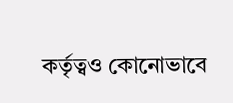কর্তৃত্বও কোনোভাবে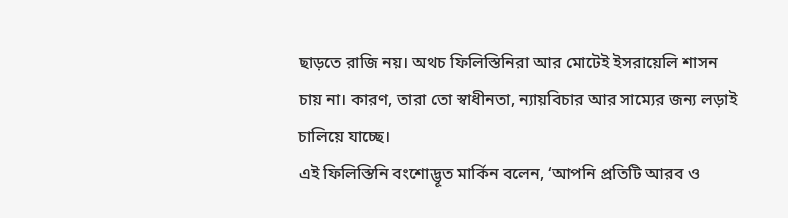ছাড়তে রাজি নয়। অথচ ফিলিস্তিনিরা আর মোটেই ইসরায়েলি শাসন চায় না। কারণ, তারা তো স্বাধীনতা, ন্যায়বিচার আর সাম্যের জন্য লড়াই চালিয়ে যাচ্ছে।
এই ফিলিস্তিনি বংশোদ্ভূত মার্কিন বলেন, ‘আপনি প্রতিটি আরব ও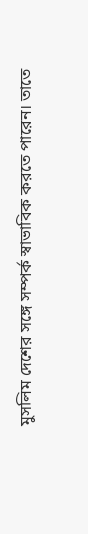মুসলিম দেশের সঙ্গে সম্পর্ক স্বাভাবিক করতে পারেন। তাতে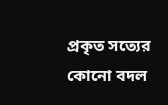প্রকৃত সত্যের কোনো বদল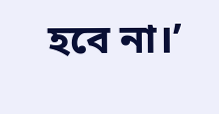হবে না।’